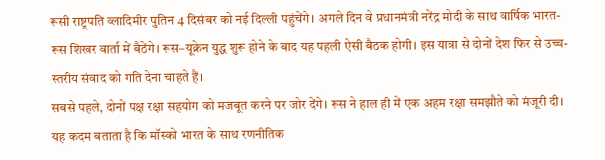रूसी राष्ट्रपति व्लादिमीर पुतिन 4 दिसंबर को नई दिल्ली पहुंचेंगे। अगले दिन वे प्रधानमंत्री नरेंद्र मोदी के साथ वार्षिक भारत-रूस शिखर वार्ता में बैठेंगे। रूस–यूक्रेन युद्ध शुरू होने के बाद यह पहली ऐसी बैठक होगी। इस यात्रा से दोनों देश फिर से उच्च-स्तरीय संवाद को गति देना चाहते हैं।
सबसे पहले, दोनों पक्ष रक्षा सहयोग को मजबूत करने पर जोर देंगे। रूस ने हाल ही में एक अहम रक्षा समझौते को मंजूरी दी। यह कदम बताता है कि मॉस्को भारत के साथ रणनीतिक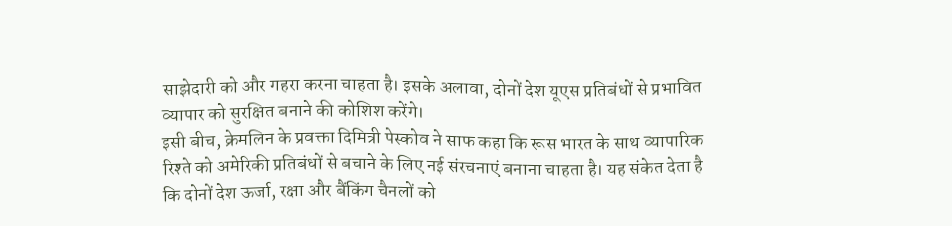साझेदारी को और गहरा करना चाहता है। इसके अलावा, दोनों देश यूएस प्रतिबंधों से प्रभावित व्यापार को सुरक्षित बनाने की कोशिश करेंगे।
इसी बीच, क्रेमलिन के प्रवक्ता दिमित्री पेस्कोव ने साफ कहा कि रूस भारत के साथ व्यापारिक रिश्ते को अमेरिकी प्रतिबंधों से बचाने के लिए नई संरचनाएं बनाना चाहता है। यह संकेत देता है कि दोनों देश ऊर्जा, रक्षा और बैंकिंग चैनलों को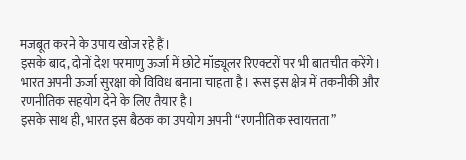मजबूत करने के उपाय खोज रहे हैं।
इसके बाद, दोनों देश परमाणु ऊर्जा में छोटे मॉड्यूलर रिएक्टरों पर भी बातचीत करेंगे। भारत अपनी ऊर्जा सुरक्षा को विविध बनाना चाहता है। रूस इस क्षेत्र में तकनीकी और रणनीतिक सहयोग देने के लिए तैयार है।
इसके साथ ही, भारत इस बैठक का उपयोग अपनी “रणनीतिक स्वायत्तता”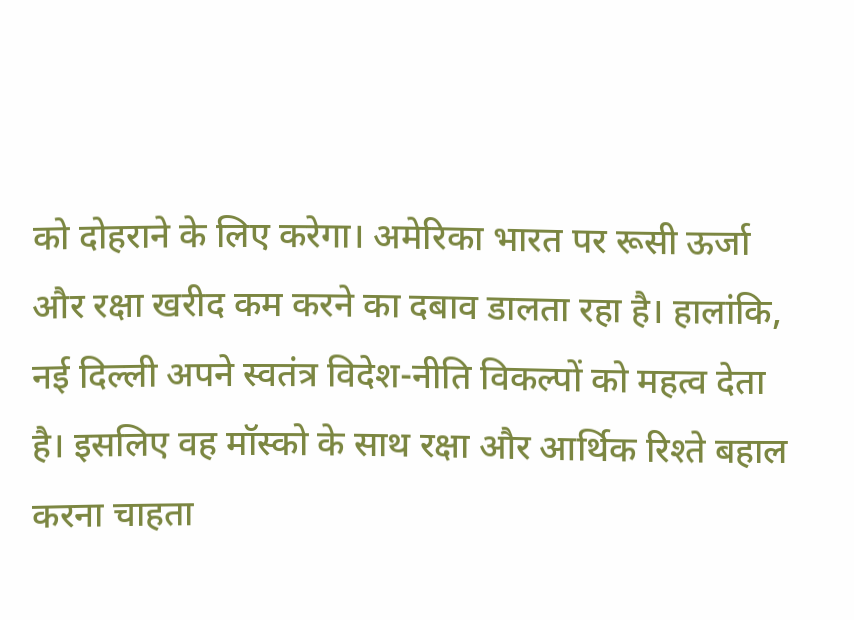को दोहराने के लिए करेगा। अमेरिका भारत पर रूसी ऊर्जा और रक्षा खरीद कम करने का दबाव डालता रहा है। हालांकि, नई दिल्ली अपने स्वतंत्र विदेश-नीति विकल्पों को महत्व देता है। इसलिए वह मॉस्को के साथ रक्षा और आर्थिक रिश्ते बहाल करना चाहता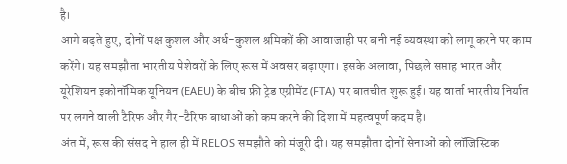है।
आगे बढ़ते हुए, दोनों पक्ष कुशल और अर्ध-कुशल श्रमिकों की आवाजाही पर बनी नई व्यवस्था को लागू करने पर काम करेंगे। यह समझौता भारतीय पेशेवरों के लिए रूस में अवसर बढ़ाएगा। इसके अलावा, पिछले सप्ताह भारत और यूरेशियन इकोनॉमिक यूनियन (EAEU) के बीच फ्री ट्रेड एग्रीमेंट (FTA) पर बातचीत शुरू हुई। यह वार्ता भारतीय निर्यात पर लगने वाली टैरिफ और गैर-टैरिफ बाधाओं को कम करने की दिशा में महत्वपूर्ण कदम है।
अंत में, रूस की संसद ने हाल ही में RELOS समझौते को मंजूरी दी। यह समझौता दोनों सेनाओं को लॉजिस्टिक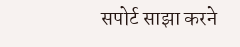सपोर्ट साझा करने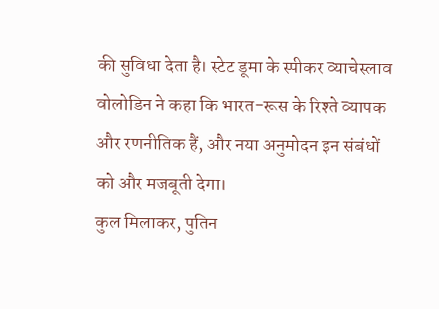की सुविधा देता है। स्टेट डूमा के स्पीकर व्याचेस्लाव वोलोडिन ने कहा कि भारत-रूस के रिश्ते व्यापक और रणनीतिक हैं, और नया अनुमोदन इन संबंधों को और मजबूती देगा।
कुल मिलाकर, पुतिन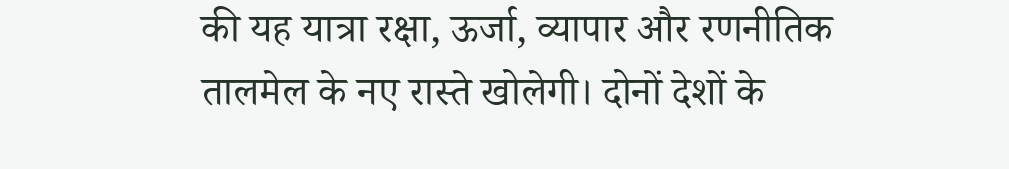की यह यात्रा रक्षा, ऊर्जा, व्यापार और रणनीतिक तालमेल के नए रास्ते खोलेगी। दोनों देशों के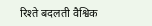रिश्ते बदलती वैश्विक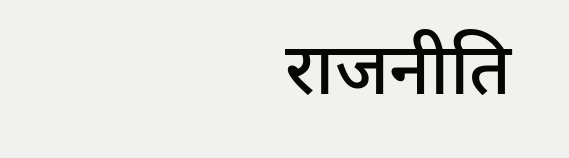राजनीति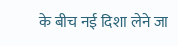के बीच नई दिशा लेने जा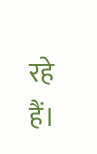रहे हैं।